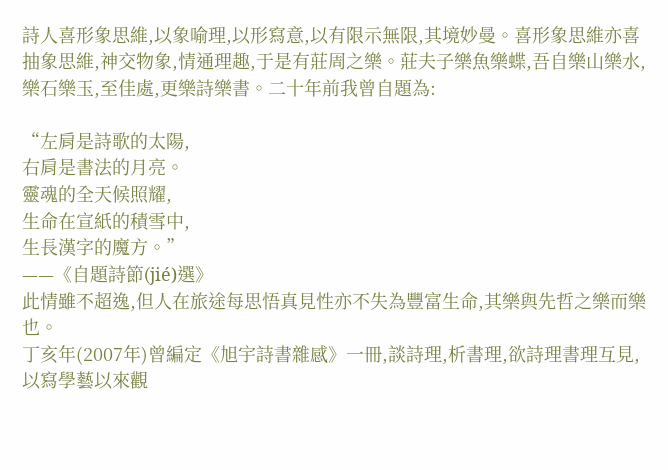詩人喜形象思維,以象喻理,以形寫意,以有限示無限,其境妙曼。喜形象思維亦喜抽象思維,神交物象,情通理趣,于是有莊周之樂。莊夫子樂魚樂蝶,吾自樂山樂水,樂石樂玉,至佳處,更樂詩樂書。二十年前我曾自題為:

“左肩是詩歌的太陽,
右肩是書法的月亮。
靈魂的全天候照耀,
生命在宣紙的積雪中,
生長漢字的魔方。”
——《自題詩節(jié)選》
此情雖不超逸,但人在旅途每思悟真見性亦不失為豐富生命,其樂與先哲之樂而樂也。
丁亥年(2007年)曾編定《旭宇詩書雜感》一冊,談詩理,析書理,欲詩理書理互見,以寫學藝以來觀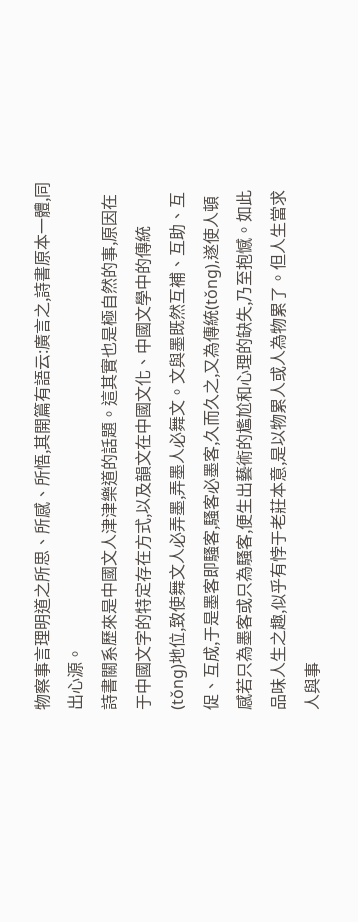物察事言理明道之所思、所感、所悟,其開篇有語云:廣言之,詩書原本一體,同出心源。
詩書關系歷來是中國文人津津樂道的話題。這其實也是極自然的事,原因在于中國文字的特定存在方式,以及韻文在中國文化、中國文學中的傳統(tǒng)地位,致使舞文人必弄墨,弄墨人必舞文。文與墨既然互補、互助、互促、互成,于是墨客即騷客,騷客必墨客,久而久之,又為傳統(tǒng),遂使人頓感若只為墨客或只為騷客,便生出藝術的尷尬和心理的缺失,乃至抱憾。如此品味人生之趣,似乎有悖于老莊本意,是以物累人或人為物累了。但人生當求人與事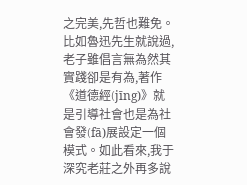之完美,先哲也難免。比如魯迅先生就說過,老子雖倡言無為然其實踐卻是有為,著作《道德經(jīng)》就是引導社會也是為社會發(fā)展設定一個模式。如此看來,我于深究老莊之外再多說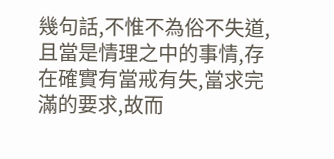幾句話,不惟不為俗不失道,且當是情理之中的事情,存在確實有當戒有失,當求完滿的要求,故而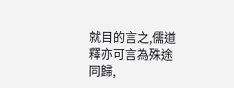就目的言之,儒道釋亦可言為殊途同歸,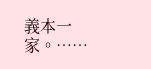義本一家。……